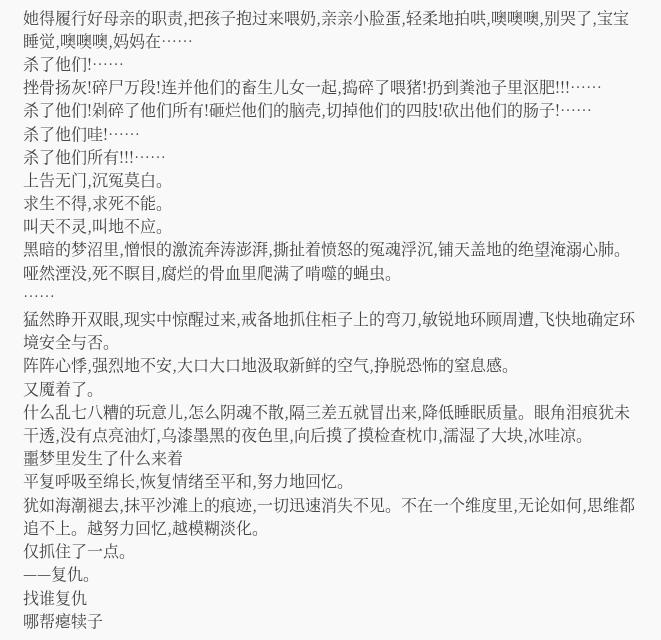她得履行好母亲的职责,把孩子抱过来喂奶,亲亲小脸蛋,轻柔地拍哄,噢噢噢,别哭了,宝宝睡觉,噢噢噢,妈妈在……
杀了他们!……
挫骨扬灰!碎尸万段!连并他们的畜生儿女一起,捣碎了喂猪!扔到粪池子里沤肥!!!……
杀了他们!剁碎了他们所有!砸烂他们的脑壳,切掉他们的四肢!砍出他们的肠子!……
杀了他们哇!……
杀了他们所有!!!……
上告无门,沉冤莫白。
求生不得,求死不能。
叫天不灵,叫地不应。
黑暗的梦沼里,憎恨的激流奔涛澎湃,撕扯着愤怒的冤魂浮沉,铺天盖地的绝望淹溺心肺。
哑然湮没,死不瞑目,腐烂的骨血里爬满了啃噬的蝇虫。
……
猛然睁开双眼,现实中惊醒过来,戒备地抓住柜子上的弯刀,敏锐地环顾周遭,飞快地确定环境安全与否。
阵阵心悸,强烈地不安,大口大口地汲取新鲜的空气,挣脱恐怖的窒息感。
又魇着了。
什么乱七八糟的玩意儿,怎么阴魂不散,隔三差五就冒出来,降低睡眠质量。眼角泪痕犹未干透,没有点亮油灯,乌漆墨黑的夜色里,向后摸了摸检查枕巾,濡湿了大块,冰哇凉。
噩梦里发生了什么来着
平复呼吸至绵长,恢复情绪至平和,努力地回忆。
犹如海潮褪去,抹平沙滩上的痕迹,一切迅速消失不见。不在一个维度里,无论如何,思维都追不上。越努力回忆,越模糊淡化。
仅抓住了一点。
——复仇。
找谁复仇
哪帮瘪犊子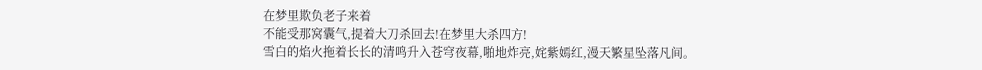在梦里欺负老子来着
不能受那窝囊气,提着大刀杀回去!在梦里大杀四方!
雪白的焰火拖着长长的清鸣升入苍穹夜幕,啪地炸亮,姹紫嫣红,漫天繁星坠落凡间。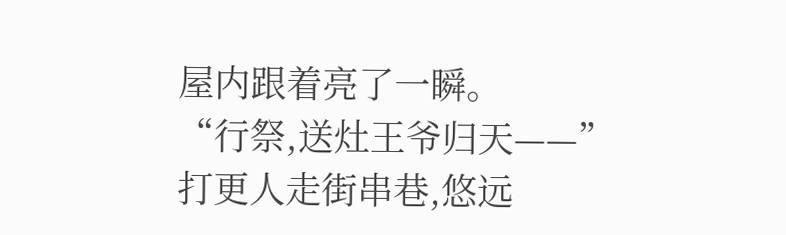屋内跟着亮了一瞬。
“行祭,送灶王爷归天——”
打更人走街串巷,悠远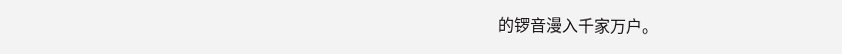的锣音漫入千家万户。